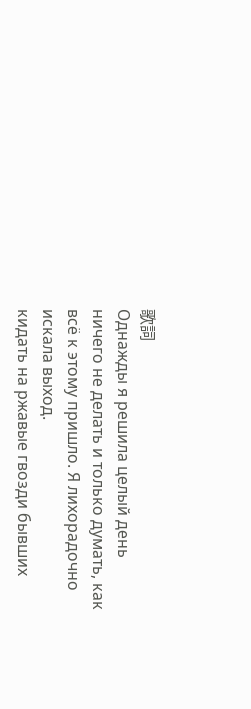歌詞
Однажды я решила целый день ничего не делать и только думать, как всё к этому пришло. Я лихорадочно искала выход.
кидать на ржавые гвозди бывших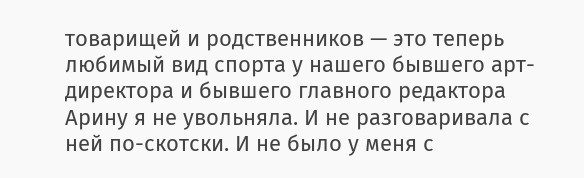товарищей и родственников — это теперь любимый вид спорта у нашего бывшего арт-директора и бывшего главного редактора
Арину я не увольняла. И не разговаривала с ней по-скотски. И не было у меня с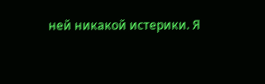ней никакой истерики. Я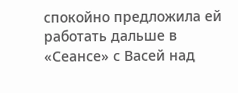спокойно предложила ей работать дальше в «Сеансе» с Васей над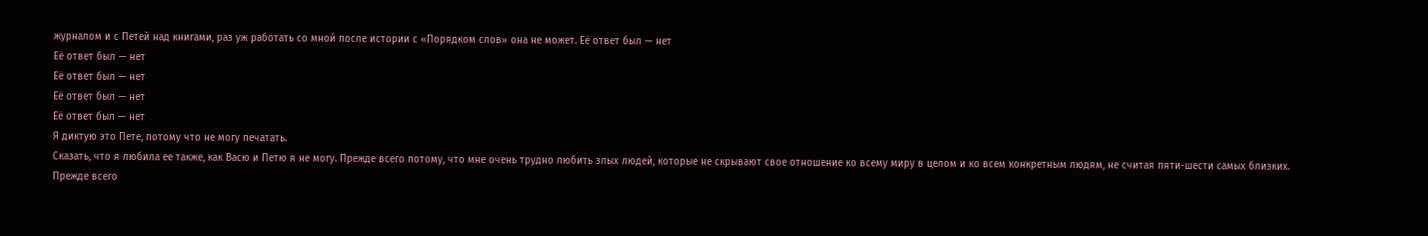журналом и с Петей над книгами, раз уж работать со мной после истории с «Порядком слов» она не может. Её ответ был — нет
Её ответ был — нет
Её ответ был — нет
Её ответ был — нет
Её ответ был — нет
Я диктую это Пете, потому что не могу печатать.
Сказать, что я любила ее также, как Васю и Петю я не могу. Прежде всего потому, что мне очень трудно любить злых людей, которые не скрывают свое отношение ко всему миру в целом и ко всем конкретным людям, не считая пяти-шести самых близких. Прежде всего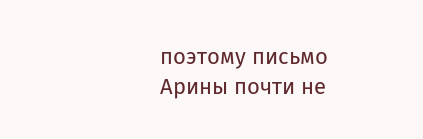поэтому письмо Арины почти не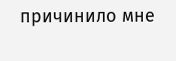причинило мне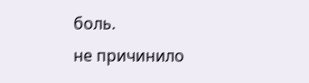боль.
не причинило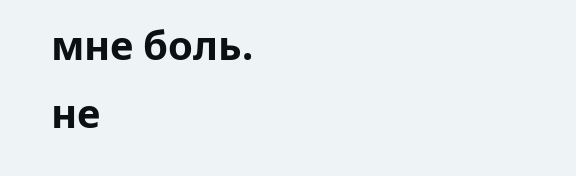мне боль.
не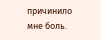причинило мне боль.